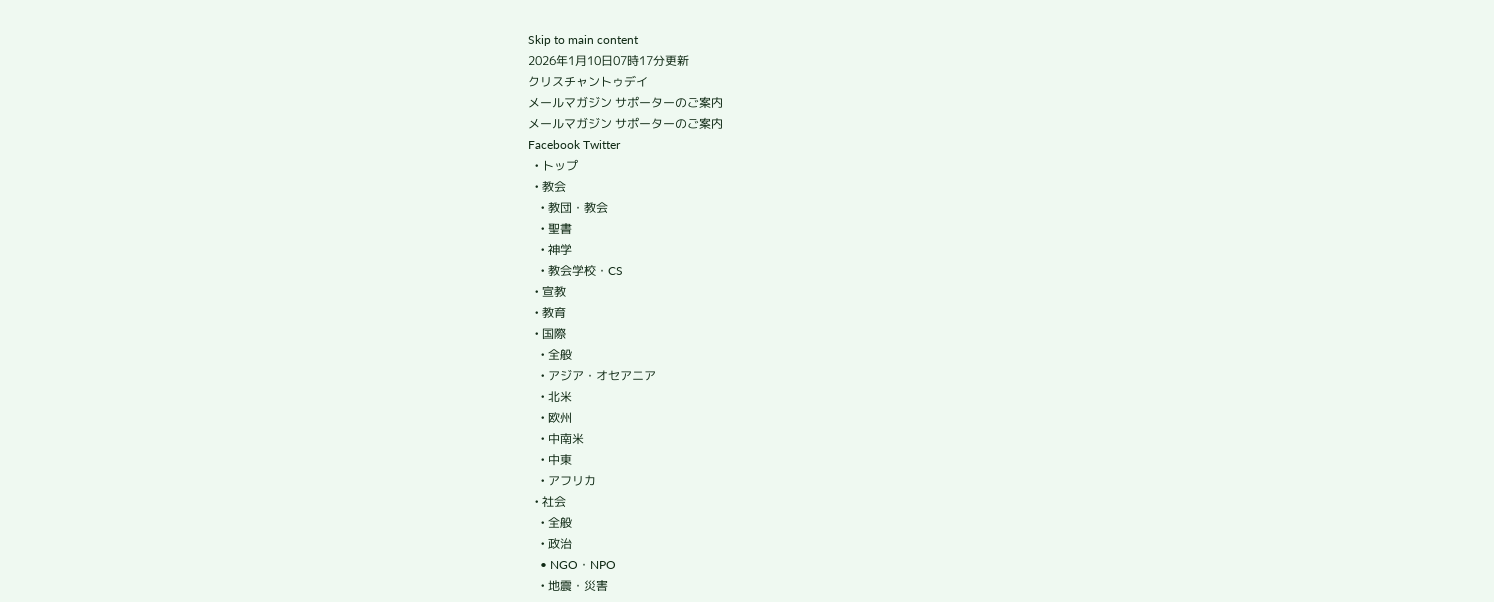Skip to main content
2026年1月10日07時17分更新
クリスチャントゥデイ
メールマガジン サポーターのご案内
メールマガジン サポーターのご案内
Facebook Twitter
  • トップ
  • 教会
    • 教団・教会
    • 聖書
    • 神学
    • 教会学校・CS
  • 宣教
  • 教育
  • 国際
    • 全般
    • アジア・オセアニア
    • 北米
    • 欧州
    • 中南米
    • 中東
    • アフリカ
  • 社会
    • 全般
    • 政治
    • NGO・NPO
    • 地震・災害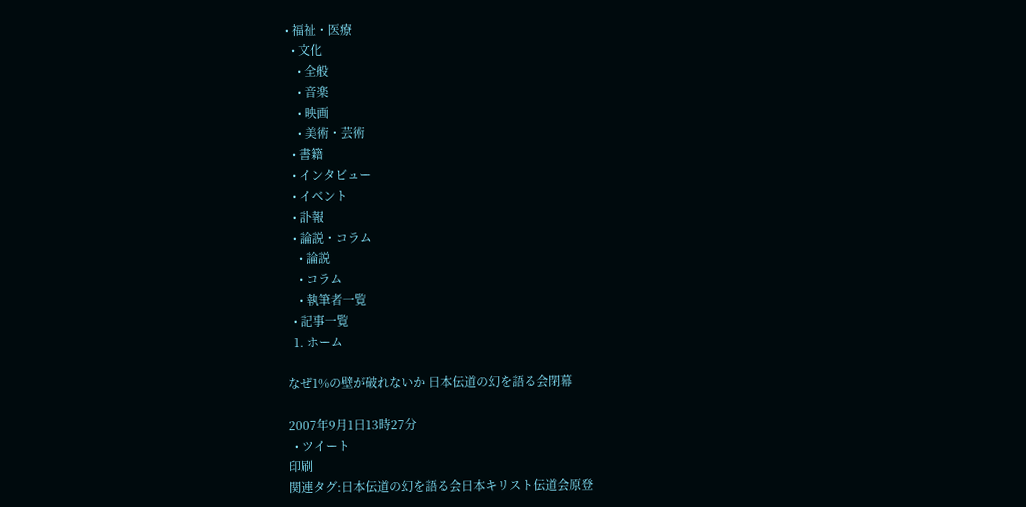• 福祉・医療
  • 文化
    • 全般
    • 音楽
    • 映画
    • 美術・芸術
  • 書籍
  • インタビュー
  • イベント
  • 訃報
  • 論説・コラム
    • 論説
    • コラム
    • 執筆者一覧
  • 記事一覧
  1. ホーム

なぜ1%の壁が破れないか 日本伝道の幻を語る会閉幕

2007年9月1日13時27分
  • ツイート
印刷
関連タグ:日本伝道の幻を語る会日本キリスト伝道会原登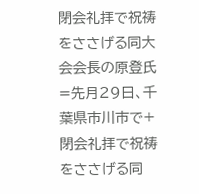閉会礼拝で祝祷をささげる同大会会長の原登氏=先月29日、千葉県市川市で+
閉会礼拝で祝祷をささげる同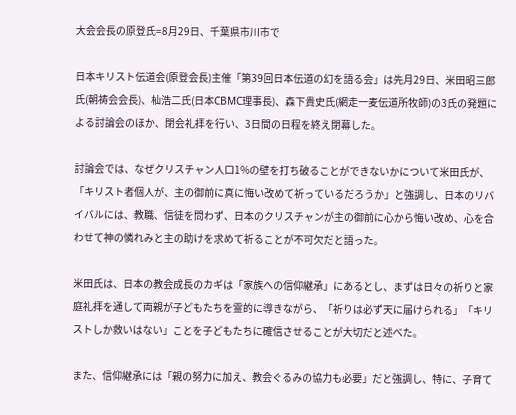大会会長の原登氏=8月29日、千葉県市川市で

日本キリスト伝道会(原登会長)主催「第39回日本伝道の幻を語る会」は先月29日、米田昭三郎氏(朝祷会会長)、杣浩二氏(日本CBMC理事長)、森下貴史氏(網走一麦伝道所牧師)の3氏の発題による討論会のほか、閉会礼拝を行い、3日間の日程を終え閉幕した。

討論会では、なぜクリスチャン人口1%の壁を打ち破ることができないかについて米田氏が、「キリスト者個人が、主の御前に真に悔い改めて祈っているだろうか」と強調し、日本のリバイバルには、教職、信徒を問わず、日本のクリスチャンが主の御前に心から悔い改め、心を合わせて神の憐れみと主の助けを求めて祈ることが不可欠だと語った。

米田氏は、日本の教会成長のカギは「家族への信仰継承」にあるとし、まずは日々の祈りと家庭礼拝を通して両親が子どもたちを霊的に導きながら、「祈りは必ず天に届けられる」「キリストしか救いはない」ことを子どもたちに確信させることが大切だと述べた。

また、信仰継承には「親の努力に加え、教会ぐるみの協力も必要」だと強調し、特に、子育て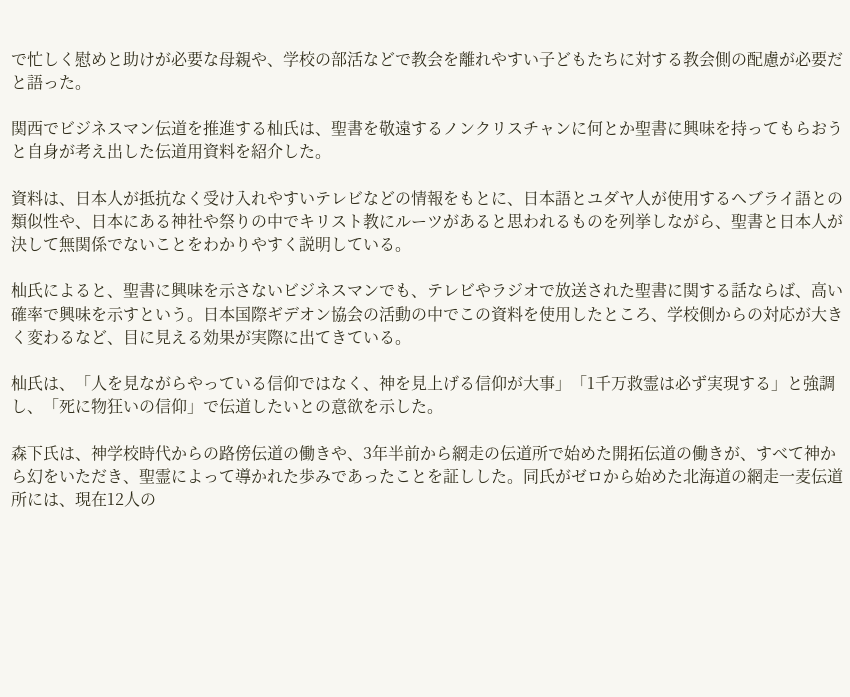で忙しく慰めと助けが必要な母親や、学校の部活などで教会を離れやすい子どもたちに対する教会側の配慮が必要だと語った。

関西でビジネスマン伝道を推進する杣氏は、聖書を敬遠するノンクリスチャンに何とか聖書に興味を持ってもらおうと自身が考え出した伝道用資料を紹介した。

資料は、日本人が抵抗なく受け入れやすいテレビなどの情報をもとに、日本語とユダヤ人が使用するヘブライ語との類似性や、日本にある神社や祭りの中でキリスト教にルーツがあると思われるものを列挙しながら、聖書と日本人が決して無関係でないことをわかりやすく説明している。

杣氏によると、聖書に興味を示さないビジネスマンでも、テレビやラジオで放送された聖書に関する話ならば、高い確率で興味を示すという。日本国際ギデオン協会の活動の中でこの資料を使用したところ、学校側からの対応が大きく変わるなど、目に見える効果が実際に出てきている。

杣氏は、「人を見ながらやっている信仰ではなく、神を見上げる信仰が大事」「1千万救霊は必ず実現する」と強調し、「死に物狂いの信仰」で伝道したいとの意欲を示した。

森下氏は、神学校時代からの路傍伝道の働きや、3年半前から網走の伝道所で始めた開拓伝道の働きが、すべて神から幻をいただき、聖霊によって導かれた歩みであったことを証しした。同氏がゼロから始めた北海道の網走一麦伝道所には、現在12人の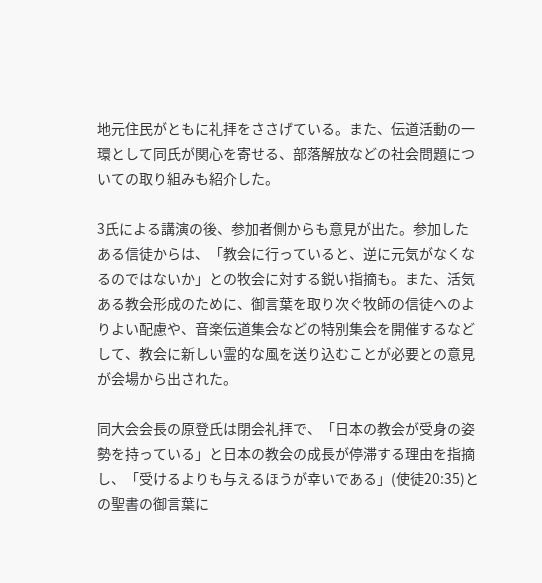地元住民がともに礼拝をささげている。また、伝道活動の一環として同氏が関心を寄せる、部落解放などの社会問題についての取り組みも紹介した。

3氏による講演の後、参加者側からも意見が出た。参加したある信徒からは、「教会に行っていると、逆に元気がなくなるのではないか」との牧会に対する鋭い指摘も。また、活気ある教会形成のために、御言葉を取り次ぐ牧師の信徒へのよりよい配慮や、音楽伝道集会などの特別集会を開催するなどして、教会に新しい霊的な風を送り込むことが必要との意見が会場から出された。

同大会会長の原登氏は閉会礼拝で、「日本の教会が受身の姿勢を持っている」と日本の教会の成長が停滞する理由を指摘し、「受けるよりも与えるほうが幸いである」(使徒20:35)との聖書の御言葉に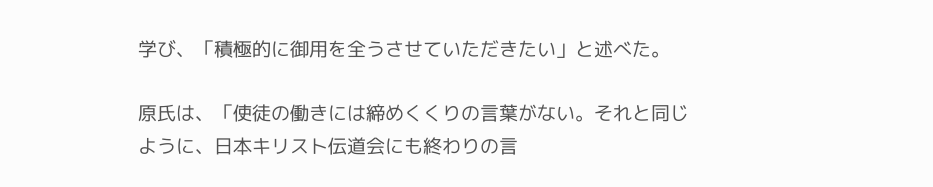学び、「積極的に御用を全うさせていただきたい」と述べた。

原氏は、「使徒の働きには締めくくりの言葉がない。それと同じように、日本キリスト伝道会にも終わりの言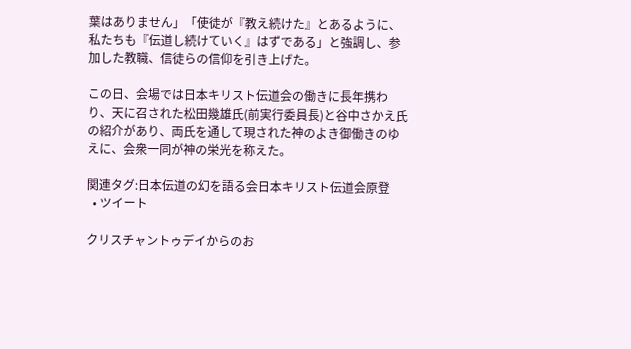葉はありません」「使徒が『教え続けた』とあるように、私たちも『伝道し続けていく』はずである」と強調し、参加した教職、信徒らの信仰を引き上げた。

この日、会場では日本キリスト伝道会の働きに長年携わり、天に召された松田幾雄氏(前実行委員長)と谷中さかえ氏の紹介があり、両氏を通して現された神のよき御働きのゆえに、会衆一同が神の栄光を称えた。

関連タグ:日本伝道の幻を語る会日本キリスト伝道会原登
  • ツイート

クリスチャントゥデイからのお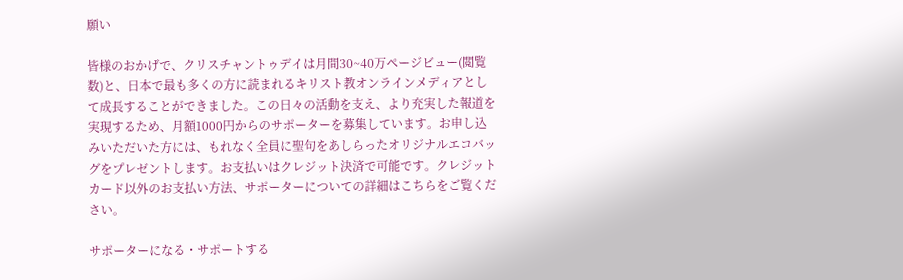願い

皆様のおかげで、クリスチャントゥデイは月間30~40万ページビュー(閲覧数)と、日本で最も多くの方に読まれるキリスト教オンラインメディアとして成長することができました。この日々の活動を支え、より充実した報道を実現するため、月額1000円からのサポーターを募集しています。お申し込みいただいた方には、もれなく全員に聖句をあしらったオリジナルエコバッグをプレゼントします。お支払いはクレジット決済で可能です。クレジットカード以外のお支払い方法、サポーターについての詳細はこちらをご覧ください。

サポーターになる・サポートする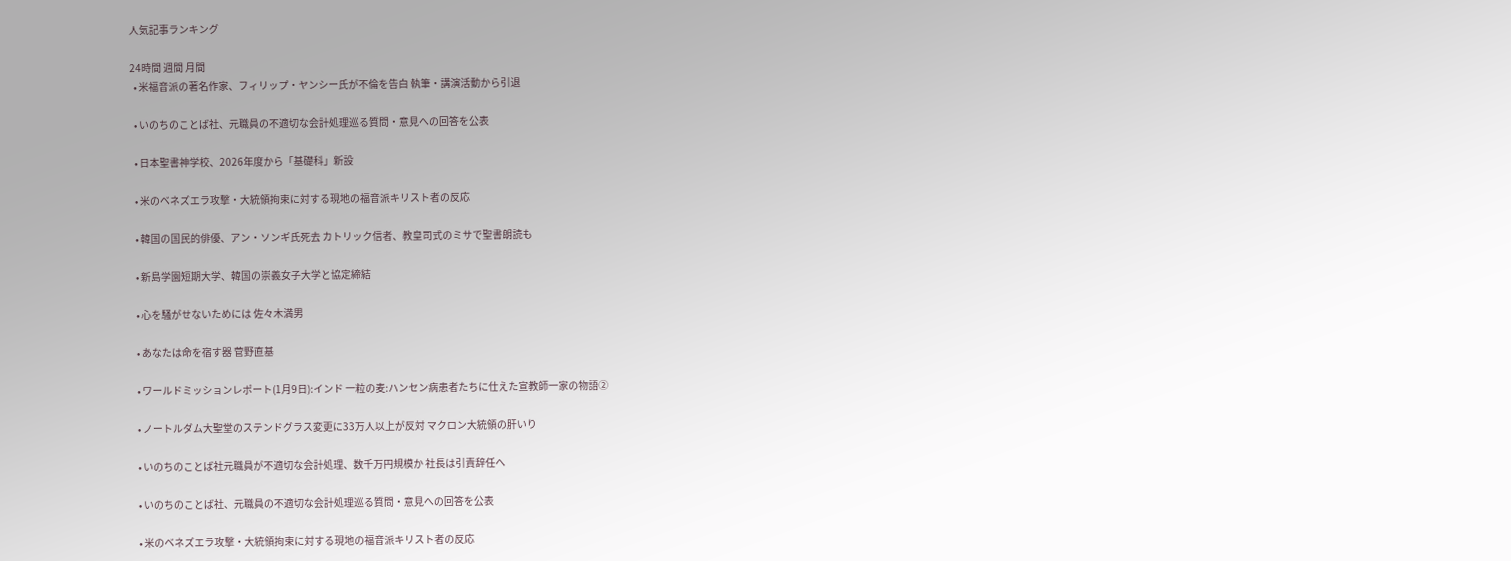人気記事ランキング

24時間 週間 月間
  • 米福音派の著名作家、フィリップ・ヤンシー氏が不倫を告白 執筆・講演活動から引退

  • いのちのことば社、元職員の不適切な会計処理巡る質問・意見への回答を公表

  • 日本聖書神学校、2026年度から「基礎科」新設

  • 米のベネズエラ攻撃・大統領拘束に対する現地の福音派キリスト者の反応

  • 韓国の国民的俳優、アン・ソンギ氏死去 カトリック信者、教皇司式のミサで聖書朗読も

  • 新島学園短期大学、韓国の崇義女子大学と協定締結

  • 心を騒がせないためには 佐々木満男

  • あなたは命を宿す器 菅野直基

  • ワールドミッションレポート(1月9日):インド 一粒の麦:ハンセン病患者たちに仕えた宣教師一家の物語②

  • ノートルダム大聖堂のステンドグラス変更に33万人以上が反対 マクロン大統領の肝いり

  • いのちのことば社元職員が不適切な会計処理、数千万円規模か 社長は引責辞任へ

  • いのちのことば社、元職員の不適切な会計処理巡る質問・意見への回答を公表

  • 米のベネズエラ攻撃・大統領拘束に対する現地の福音派キリスト者の反応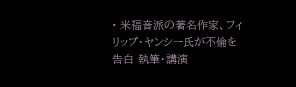• 米福音派の著名作家、フィリップ・ヤンシー氏が不倫を告白 執筆・講演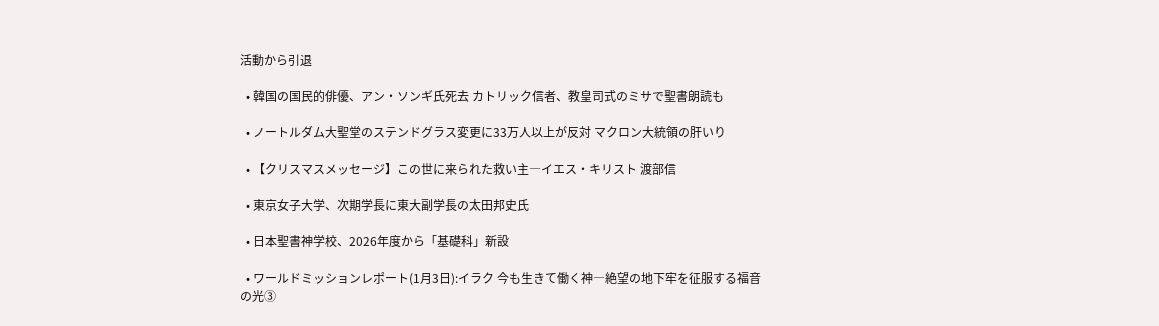活動から引退

  • 韓国の国民的俳優、アン・ソンギ氏死去 カトリック信者、教皇司式のミサで聖書朗読も

  • ノートルダム大聖堂のステンドグラス変更に33万人以上が反対 マクロン大統領の肝いり

  • 【クリスマスメッセージ】この世に来られた救い主―イエス・キリスト 渡部信

  • 東京女子大学、次期学長に東大副学長の太田邦史氏

  • 日本聖書神学校、2026年度から「基礎科」新設

  • ワールドミッションレポート(1月3日):イラク 今も生きて働く神―絶望の地下牢を征服する福音の光③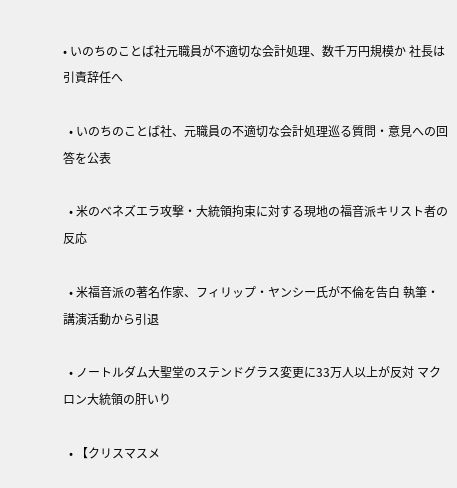• いのちのことば社元職員が不適切な会計処理、数千万円規模か 社長は引責辞任へ

  • いのちのことば社、元職員の不適切な会計処理巡る質問・意見への回答を公表

  • 米のベネズエラ攻撃・大統領拘束に対する現地の福音派キリスト者の反応

  • 米福音派の著名作家、フィリップ・ヤンシー氏が不倫を告白 執筆・講演活動から引退

  • ノートルダム大聖堂のステンドグラス変更に33万人以上が反対 マクロン大統領の肝いり

  • 【クリスマスメ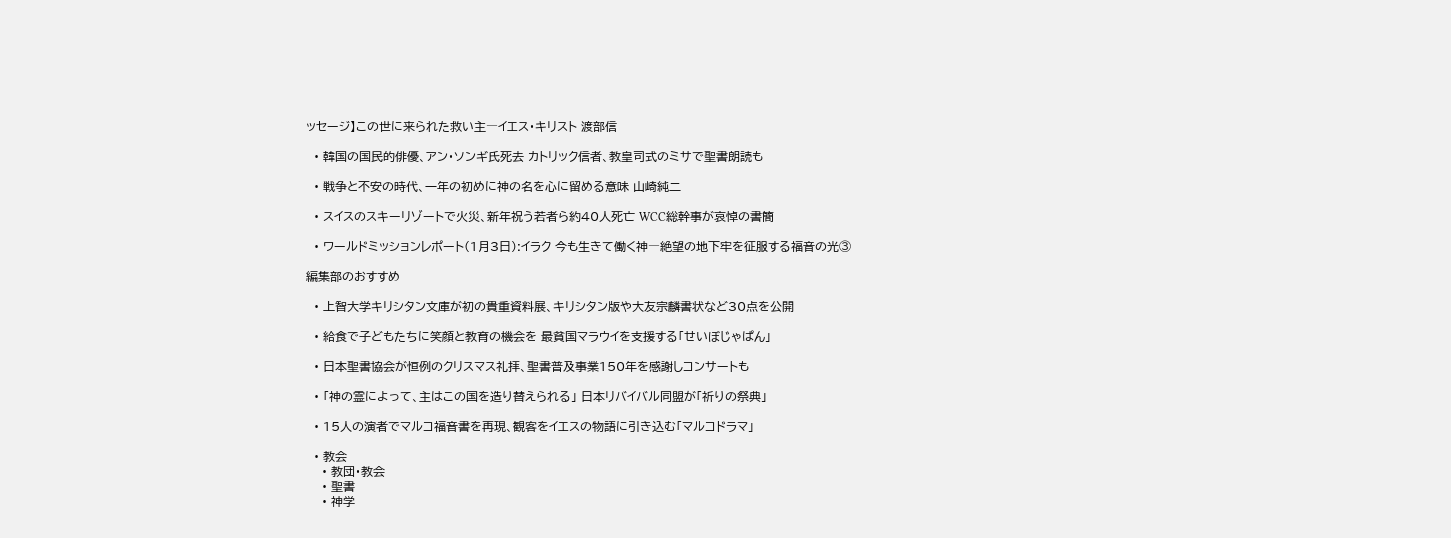ッセージ】この世に来られた救い主―イエス・キリスト 渡部信

  • 韓国の国民的俳優、アン・ソンギ氏死去 カトリック信者、教皇司式のミサで聖書朗読も

  • 戦争と不安の時代、一年の初めに神の名を心に留める意味 山崎純二

  • スイスのスキーリゾートで火災、新年祝う若者ら約40人死亡 WCC総幹事が哀悼の書簡

  • ワールドミッションレポート(1月3日):イラク 今も生きて働く神―絶望の地下牢を征服する福音の光③

編集部のおすすめ

  • 上智大学キリシタン文庫が初の貴重資料展、キリシタン版や大友宗麟書状など30点を公開

  • 給食で子どもたちに笑顔と教育の機会を 最貧国マラウイを支援する「せいぼじゃぱん」

  • 日本聖書協会が恒例のクリスマス礼拝、聖書普及事業150年を感謝しコンサートも

  • 「神の霊によって、主はこの国を造り替えられる」 日本リバイバル同盟が「祈りの祭典」

  • 15人の演者でマルコ福音書を再現、観客をイエスの物語に引き込む「マルコドラマ」

  • 教会
    • 教団・教会
    • 聖書
    • 神学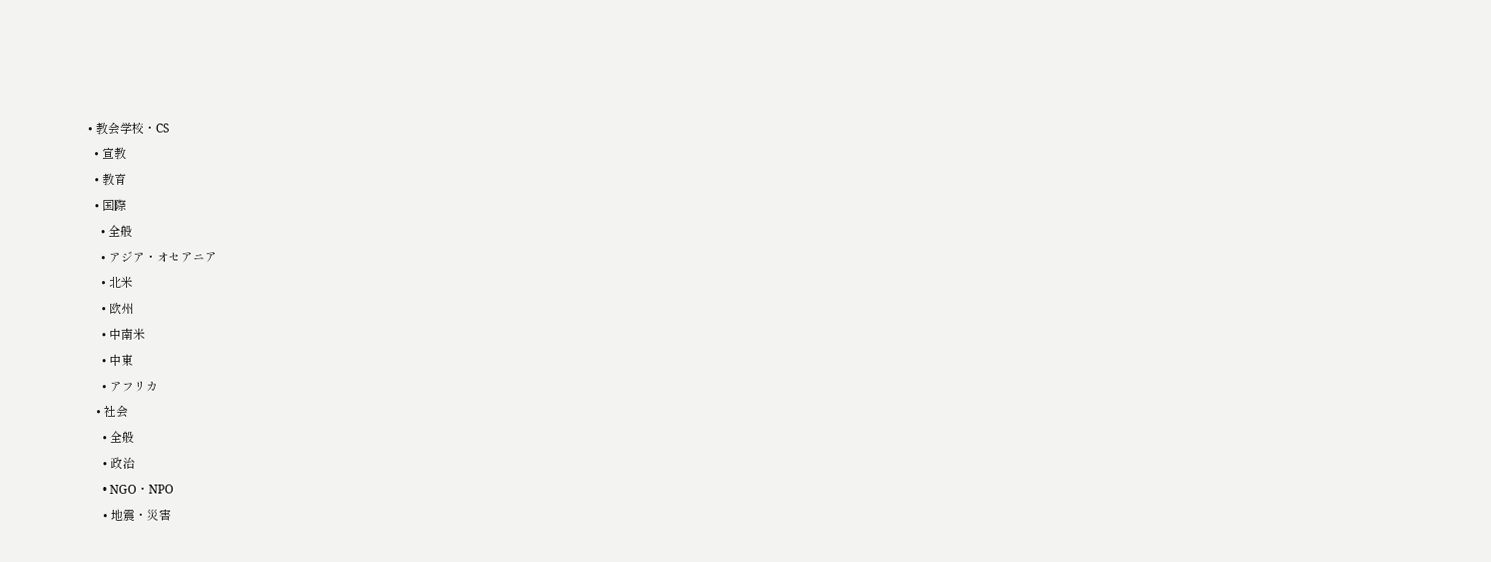• 教会学校・CS
  • 宣教
  • 教育
  • 国際
    • 全般
    • アジア・オセアニア
    • 北米
    • 欧州
    • 中南米
    • 中東
    • アフリカ
  • 社会
    • 全般
    • 政治
    • NGO・NPO
    • 地震・災害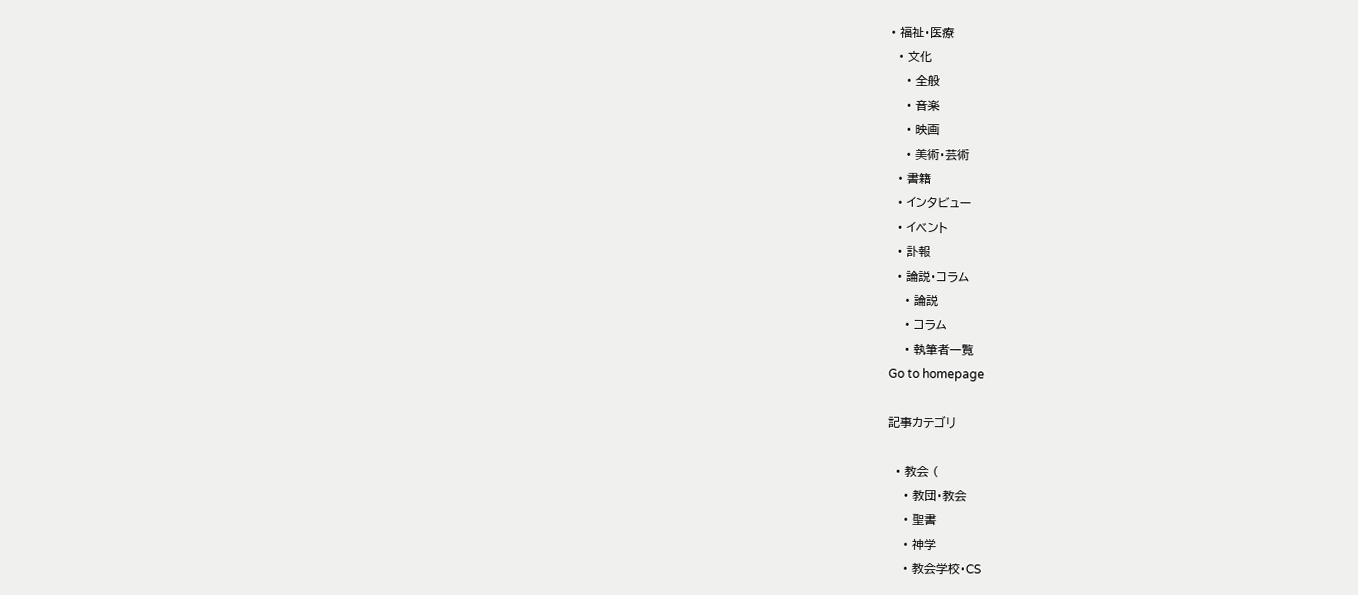• 福祉・医療
  • 文化
    • 全般
    • 音楽
    • 映画
    • 美術・芸術
  • 書籍
  • インタビュー
  • イベント
  • 訃報
  • 論説・コラム
    • 論説
    • コラム
    • 執筆者一覧
Go to homepage

記事カテゴリ

  • 教会 (
    • 教団・教会
    • 聖書
    • 神学
    • 教会学校・CS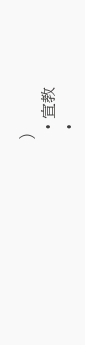)
  • 宣教
  •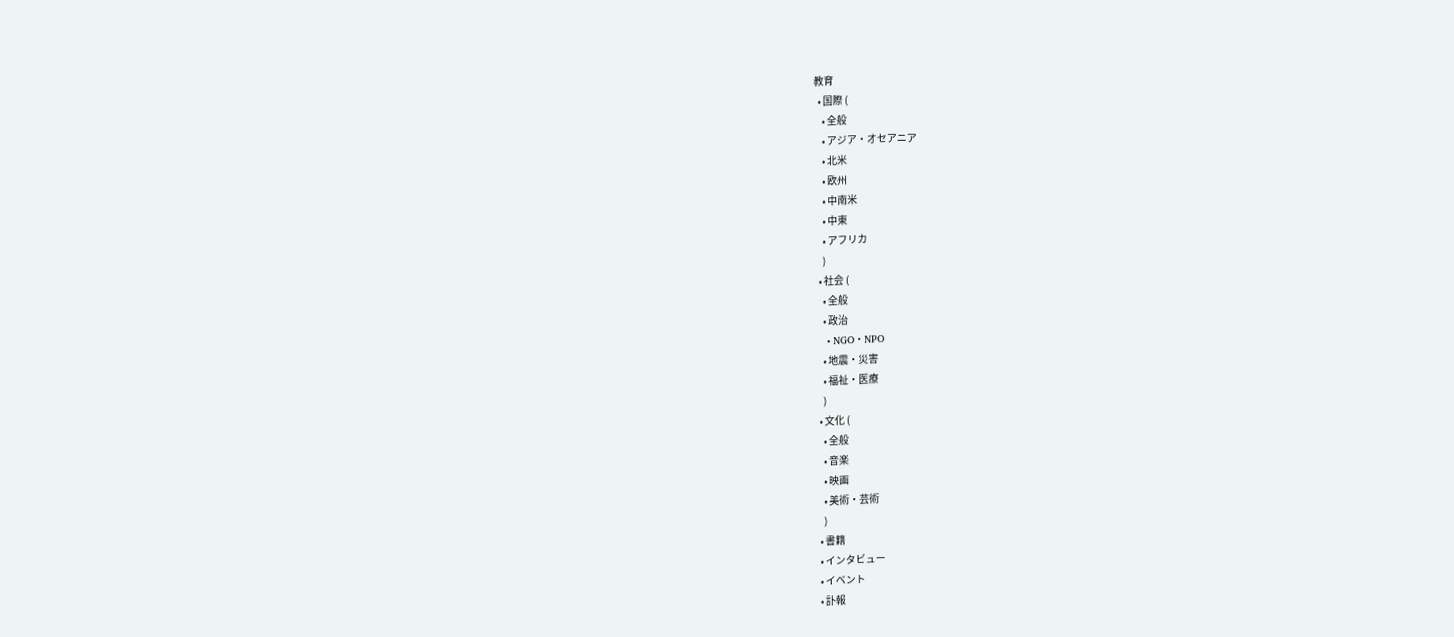教育
  • 国際 (
    • 全般
    • アジア・オセアニア
    • 北米
    • 欧州
    • 中南米
    • 中東
    • アフリカ
    )
  • 社会 (
    • 全般
    • 政治
    • NGO・NPO
    • 地震・災害
    • 福祉・医療
    )
  • 文化 (
    • 全般
    • 音楽
    • 映画
    • 美術・芸術
    )
  • 書籍
  • インタビュー
  • イベント
  • 訃報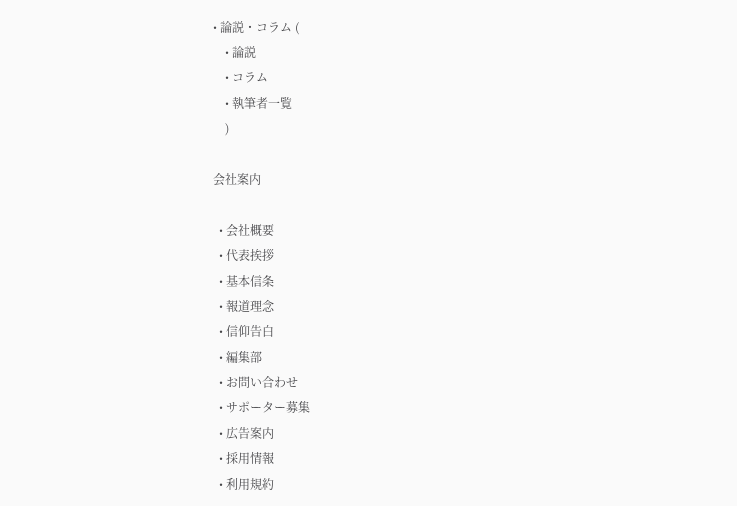• 論説・コラム (
    • 論説
    • コラム
    • 執筆者一覧
    )

会社案内

  • 会社概要
  • 代表挨拶
  • 基本信条
  • 報道理念
  • 信仰告白
  • 編集部
  • お問い合わせ
  • サポーター募集
  • 広告案内
  • 採用情報
  • 利用規約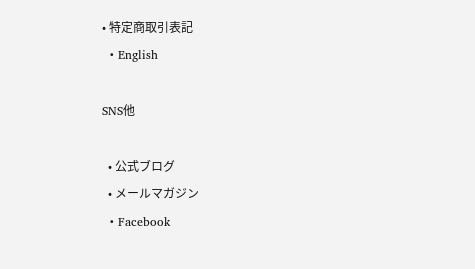• 特定商取引表記
  • English

SNS他

  • 公式ブログ
  • メールマガジン
  • Facebook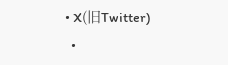• X(旧Twitter)
  •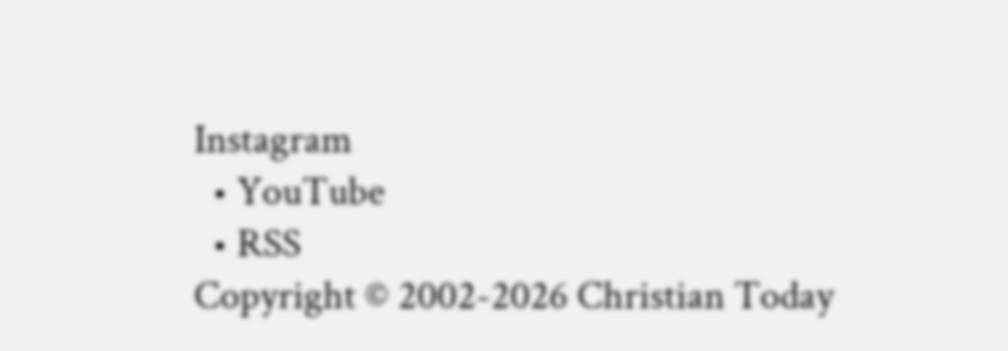Instagram
  • YouTube
  • RSS
Copyright © 2002-2026 Christian Today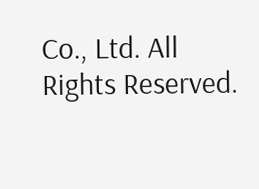Co., Ltd. All Rights Reserved.